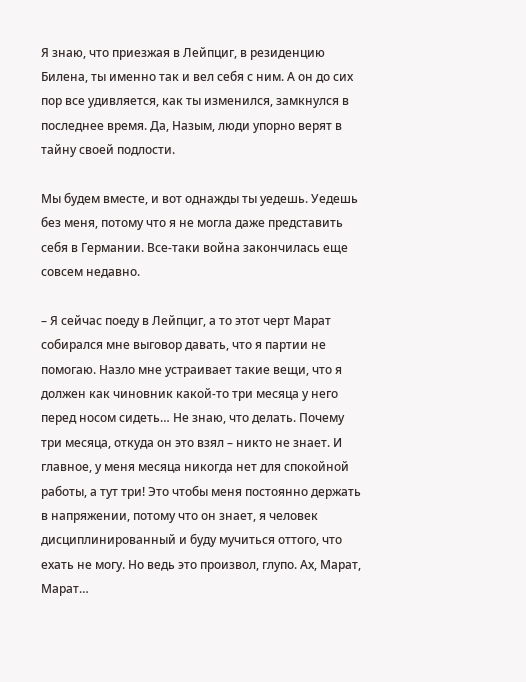Я знаю, что приезжая в Лейпциг, в резиденцию Билена, ты именно так и вел себя с ним. А он до сих пор все удивляется, как ты изменился, замкнулся в последнее время. Да, Назым, люди упорно верят в тайну своей подлости.

Мы будем вместе, и вот однажды ты уедешь. Уедешь без меня, потому что я не могла даже представить себя в Германии. Все-таки война закончилась еще совсем недавно.

– Я сейчас поеду в Лейпциг, а то этот черт Марат собирался мне выговор давать, что я партии не помогаю. Назло мне устраивает такие вещи, что я должен как чиновник какой-то три месяца у него перед носом сидеть… Не знаю, что делать. Почему три месяца, откуда он это взял – никто не знает. И главное, у меня месяца никогда нет для спокойной работы, а тут три! Это чтобы меня постоянно держать в напряжении, потому что он знает, я человек дисциплинированный и буду мучиться оттого, что ехать не могу. Но ведь это произвол, глупо. Ах, Марат, Марат…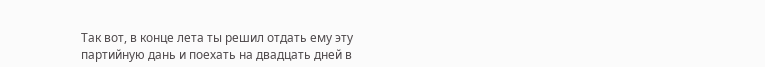Так вот, в конце лета ты решил отдать ему эту партийную дань и поехать на двадцать дней в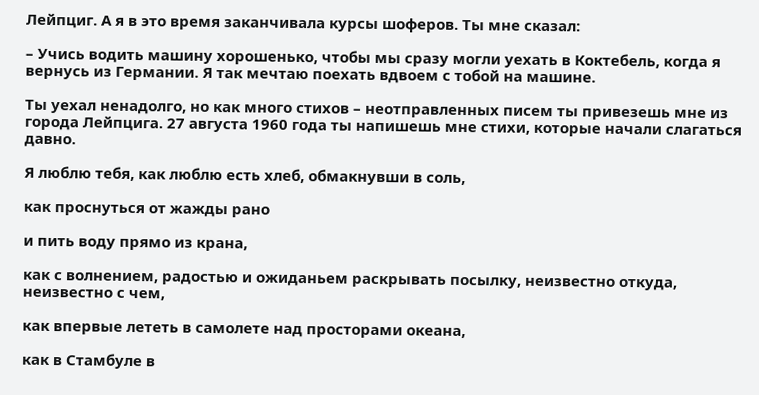Лейпциг. А я в это время заканчивала курсы шоферов. Ты мне сказал:

– Учись водить машину хорошенько, чтобы мы сразу могли уехать в Коктебель, когда я вернусь из Германии. Я так мечтаю поехать вдвоем с тобой на машине.

Ты уехал ненадолго, но как много стихов – неотправленных писем ты привезешь мне из города Лейпцига. 27 августа 1960 года ты напишешь мне стихи, которые начали слагаться давно.

Я люблю тебя, как люблю есть хлеб, обмакнувши в соль,

как проснуться от жажды рано

и пить воду прямо из крана,

как с волнением, радостью и ожиданьем раскрывать посылку, неизвестно откуда, неизвестно с чем,

как впервые лететь в самолете над просторами океана,

как в Стамбуле в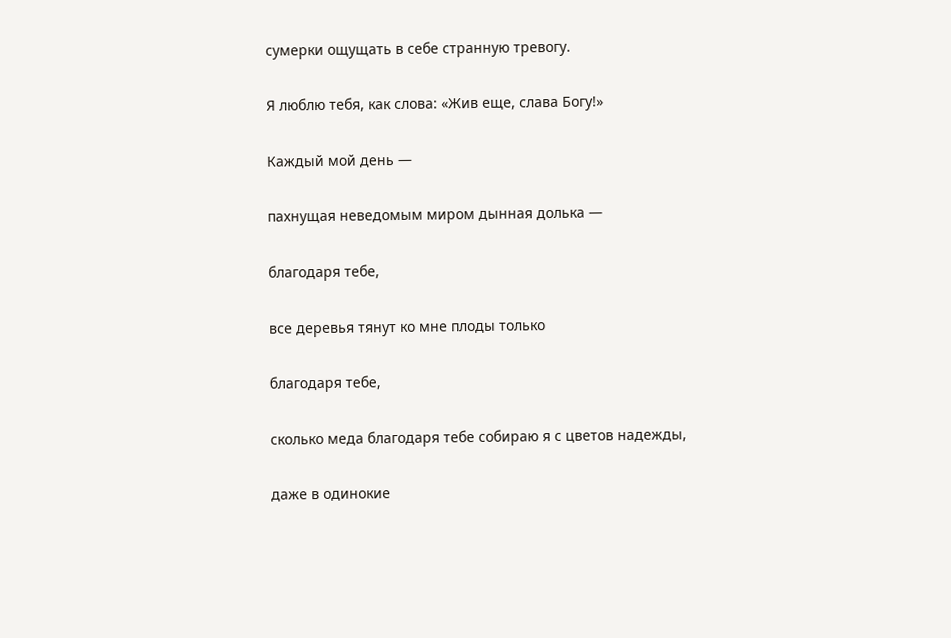сумерки ощущать в себе странную тревогу.

Я люблю тебя, как слова: «Жив еще, слава Богу!»

Каждый мой день —

пахнущая неведомым миром дынная долька —

благодаря тебе,

все деревья тянут ко мне плоды только

благодаря тебе,

сколько меда благодаря тебе собираю я с цветов надежды,

даже в одинокие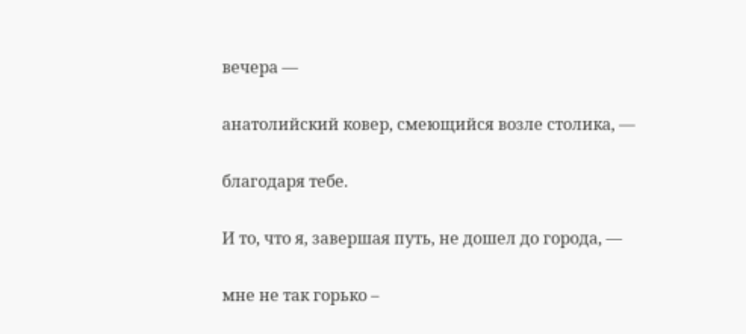вечера —

анатолийский ковер, смеющийся возле столика, —

благодаря тебе.

И то, что я, завершая путь, не дошел до города, —

мне не так горько –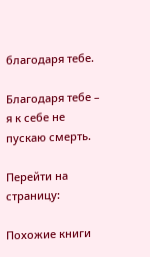благодаря тебе.

Благодаря тебе – я к себе не пускаю смерть.

Перейти на страницу:

Похожие книги